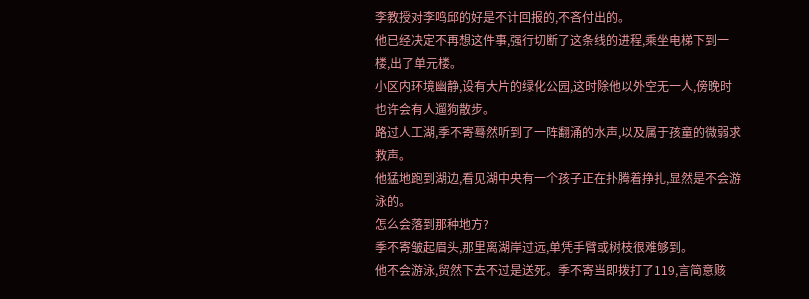李教授对李鸣邱的好是不计回报的,不吝付出的。
他已经决定不再想这件事,强行切断了这条线的进程,乘坐电梯下到一楼,出了单元楼。
小区内环境幽静,设有大片的绿化公园,这时除他以外空无一人,傍晚时也许会有人遛狗散步。
路过人工湖,季不寄蓦然听到了一阵翻涌的水声,以及属于孩童的微弱求救声。
他猛地跑到湖边,看见湖中央有一个孩子正在扑腾着挣扎,显然是不会游泳的。
怎么会落到那种地方?
季不寄皱起眉头,那里离湖岸过远,单凭手臂或树枝很难够到。
他不会游泳,贸然下去不过是送死。季不寄当即拨打了119,言简意赅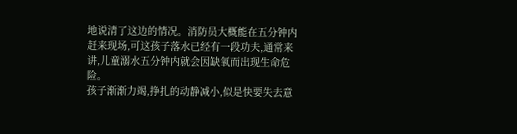地说清了这边的情况。消防员大概能在五分钟内赶来现场,可这孩子落水已经有一段功夫,通常来讲,儿童溺水五分钟内就会因缺氧而出现生命危险。
孩子渐渐力竭,挣扎的动静减小,似是快要失去意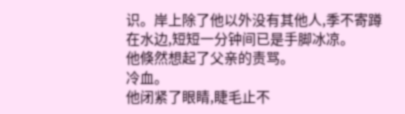识。岸上除了他以外没有其他人,季不寄蹲在水边,短短一分钟间已是手脚冰凉。
他倏然想起了父亲的责骂。
冷血。
他闭紧了眼睛,睫毛止不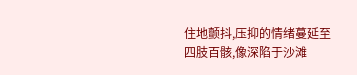住地颤抖,压抑的情绪蔓延至四肢百骸,像深陷于沙滩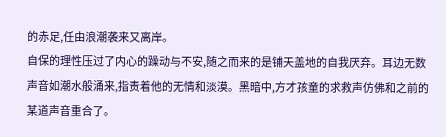的赤足,任由浪潮袭来又离岸。
自保的理性压过了内心的躁动与不安,随之而来的是铺天盖地的自我厌弃。耳边无数声音如潮水般涌来,指责着他的无情和淡漠。黑暗中,方才孩童的求救声仿佛和之前的某道声音重合了。